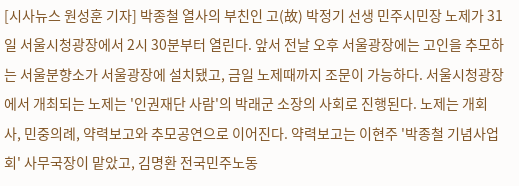[시사뉴스 원성훈 기자] 박종철 열사의 부친인 고(故) 박정기 선생 민주시민장 노제가 31일 서울시청광장에서 2시 30분부터 열린다. 앞서 전날 오후 서울광장에는 고인을 추모하는 서울분향소가 서울광장에 설치됐고, 금일 노제때까지 조문이 가능하다. 서울시청광장에서 개최되는 노제는 '인권재단 사람'의 박래군 소장의 사회로 진행된다. 노제는 개회사, 민중의례, 약력보고와 추모공연으로 이어진다. 약력보고는 이현주 '박종철 기념사업회' 사무국장이 맡았고, 김명환 전국민주노동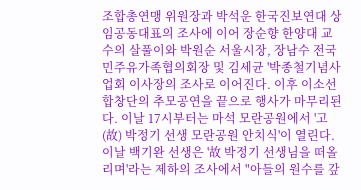조합총연맹 위원장과 박석운 한국진보연대 상임공동대표의 조사에 이어 장순향 한양대 교수의 살풀이와 박원순 서울시장, 장남수 전국민주유가족협의회장 및 김세균 '박종철기념사업회 이사장의 조사로 이어진다. 이후 이소선합창단의 추모공연을 끝으로 행사가 마무리된다. 이날 17시부터는 마석 모란공원에서 '고(故) 박정기 선생 모란공원 안치식'이 열린다. 이날 백기완 선생은 '故 박정기 선생님을 떠올리며'라는 제하의 조사에서 "아들의 원수를 갚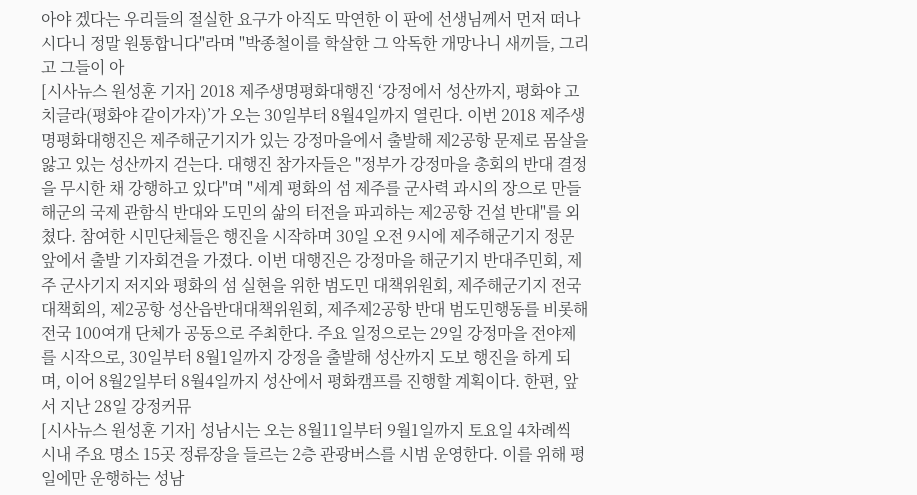아야 겠다는 우리들의 절실한 요구가 아직도 막연한 이 판에 선생님께서 먼저 떠나시다니 정말 원통합니다"라며 "박종철이를 학살한 그 악독한 개망나니 새끼들, 그리고 그들이 아
[시사뉴스 원성훈 기자] 2018 제주생명평화대행진 ‘강정에서 성산까지, 평화야 고치글라(평화야 같이가자)’가 오는 30일부터 8월4일까지 열린다. 이번 2018 제주생명평화대행진은 제주해군기지가 있는 강정마을에서 출발해 제2공항 문제로 몸살을 앓고 있는 성산까지 걷는다. 대행진 참가자들은 "정부가 강정마을 총회의 반대 결정을 무시한 채 강행하고 있다"며 "세계 평화의 섬 제주를 군사력 과시의 장으로 만들 해군의 국제 관함식 반대와 도민의 삶의 터전을 파괴하는 제2공항 건설 반대"를 외쳤다. 참여한 시민단체들은 행진을 시작하며 30일 오전 9시에 제주해군기지 정문 앞에서 출발 기자회견을 가졌다. 이번 대행진은 강정마을 해군기지 반대주민회, 제주 군사기지 저지와 평화의 섬 실현을 위한 범도민 대책위원회, 제주해군기지 전국대책회의, 제2공항 성산읍반대대책위원회, 제주제2공항 반대 범도민행동를 비롯해 전국 100여개 단체가 공동으로 주최한다. 주요 일정으로는 29일 강정마을 전야제를 시작으로, 30일부터 8월1일까지 강정을 출발해 성산까지 도보 행진을 하게 되며, 이어 8월2일부터 8월4일까지 성산에서 평화캠프를 진행할 계획이다. 한편, 앞서 지난 28일 강정커뮤
[시사뉴스 원성훈 기자] 성남시는 오는 8월11일부터 9월1일까지 토요일 4차례씩 시내 주요 명소 15곳 정류장을 들르는 2층 관광버스를 시범 운영한다. 이를 위해 평일에만 운행하는 성남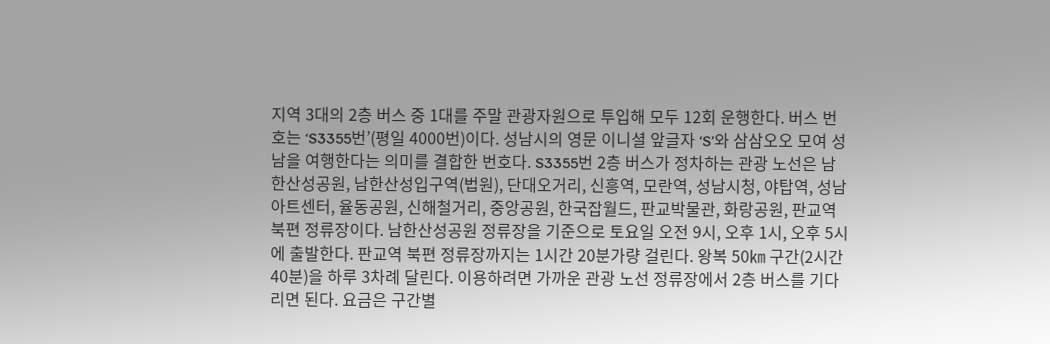지역 3대의 2층 버스 중 1대를 주말 관광자원으로 투입해 모두 12회 운행한다. 버스 번호는 ‘S3355번’(평일 4000번)이다. 성남시의 영문 이니셜 앞글자 ‘S’와 삼삼오오 모여 성남을 여행한다는 의미를 결합한 번호다. S3355번 2층 버스가 정차하는 관광 노선은 남한산성공원, 남한산성입구역(법원), 단대오거리, 신흥역, 모란역, 성남시청, 야탑역, 성남아트센터, 율동공원, 신해철거리, 중앙공원, 한국잡월드, 판교박물관, 화랑공원, 판교역 북편 정류장이다. 남한산성공원 정류장을 기준으로 토요일 오전 9시, 오후 1시, 오후 5시에 출발한다. 판교역 북편 정류장까지는 1시간 20분가량 걸린다. 왕복 50㎞ 구간(2시간 40분)을 하루 3차례 달린다. 이용하려면 가까운 관광 노선 정류장에서 2층 버스를 기다리면 된다. 요금은 구간별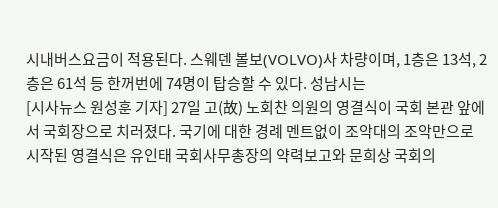시내버스요금이 적용된다. 스웨덴 볼보(VOLVO)사 차량이며, 1층은 13석, 2층은 61석 등 한꺼번에 74명이 탑승할 수 있다. 성남시는
[시사뉴스 원성훈 기자] 27일 고(故) 노회찬 의원의 영결식이 국회 본관 앞에서 국회장으로 치러졌다. 국기에 대한 경례 멘트없이 조악대의 조악만으로 시작된 영결식은 유인태 국회사무총장의 약력보고와 문희상 국회의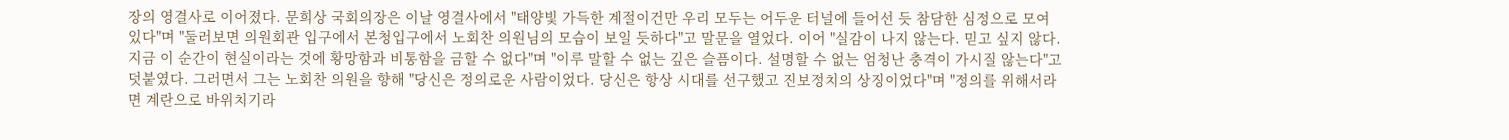장의 영결사로 이어졌다. 문희상 국회의장은 이날 영결사에서 "태양빛 가득한 계절이건만 우리 모두는 어두운 터널에 들어선 듯 참담한 심정으로 모여 있다"며 "둘러보면 의원회관 입구에서 본청입구에서 노회찬 의원님의 모습이 보일 듯하다"고 말문을 열었다. 이어 "실감이 나지 않는다. 믿고 싶지 않다. 지금 이 순간이 현실이라는 것에 황망함과 비통함을 금할 수 없다"며 "이루 말할 수 없는 깊은 슬픔이다. 설명할 수 없는 엄청난 충격이 가시질 않는다"고 덧붙였다. 그러면서 그는 노회찬 의원을 향해 "당신은 정의로운 사람이었다. 당신은 항상 시대를 선구했고 진보정치의 상징이었다"며 "정의를 위해서라면 계란으로 바위치기라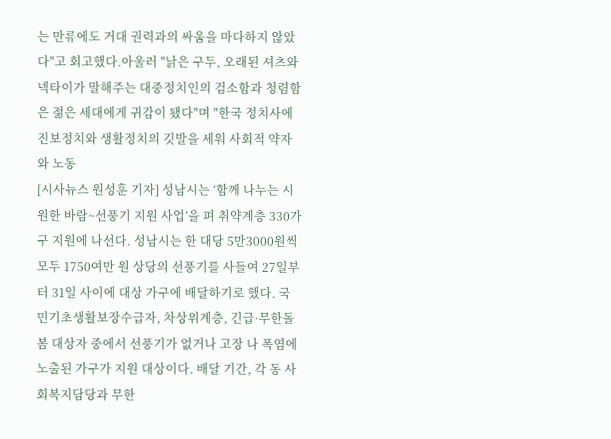는 만류에도 거대 권력과의 싸움을 마다하지 않았다"고 회고했다.아울러 "낡은 구두, 오래된 셔츠와 넥타이가 말해주는 대중정치인의 검소함과 청렴함은 젊은 세대에게 귀감이 됐다"며 "한국 정치사에 진보정치와 생활정치의 깃발을 세워 사회적 약자와 노동
[시사뉴스 원성훈 기자] 성남시는 ‘함께 나누는 시원한 바람~선풍기 지원 사업’을 펴 취약계층 330가구 지원에 나선다. 성남시는 한 대당 5만3000원씩 모두 1750여만 원 상당의 선풍기를 사들여 27일부터 31일 사이에 대상 가구에 배달하기로 했다. 국민기초생활보장수급자, 차상위계층, 긴급·무한돌봄 대상자 중에서 선풍기가 없거나 고장 나 폭염에 노출된 가구가 지원 대상이다. 배달 기간, 각 동 사회복지담당과 무한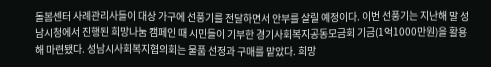돌봄센터 사례관리사들이 대상 가구에 선풍기를 전달하면서 안부를 살릴 예정이다. 이번 선풍기는 지난해 말 성남시청에서 진행된 희망나눔 캠페인 때 시민들이 기부한 경기사회복지공동모금회 기금(1억1000만원)을 활용해 마련됐다. 성남시사회복지협의회는 물품 선정과 구매를 맡았다. 희망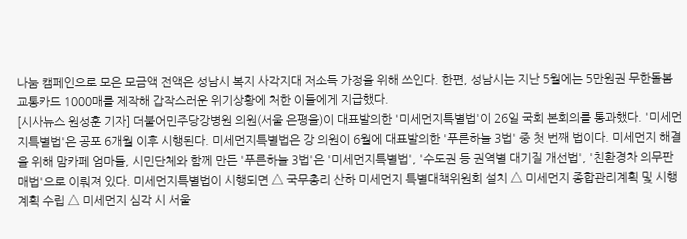나눔 캠페인으로 모은 모금액 전액은 성남시 복지 사각지대 저소득 가정을 위해 쓰인다. 한편, 성남시는 지난 5월에는 5만원권 무한돌봄 교통카드 1000매를 제작해 갑작스러운 위기상황에 처한 이들에게 지급했다.
[시사뉴스 원성훈 기자] 더불어민주당강병원 의원(서울 은평을)이 대표발의한 '미세먼지특별법'이 26일 국회 본회의를 통과했다. '미세먼지특별법'은 공포 6개월 이후 시행된다. 미세먼지특별법은 강 의원이 6월에 대표발의한 '푸른하늘 3법' 중 첫 번째 법이다. 미세먼지 해결을 위해 맘카페 엄마들, 시민단체와 함께 만든 '푸른하늘 3법'은 '미세먼지특별법', '수도권 등 권역별 대기질 개선법', '친환경차 의무판매법'으로 이뤄져 있다. 미세먼지특별법이 시행되면 △ 국무총리 산하 미세먼지 특별대책위원회 설치 △ 미세먼지 종합관리계획 및 시행계획 수립 △ 미세먼지 심각 시 서울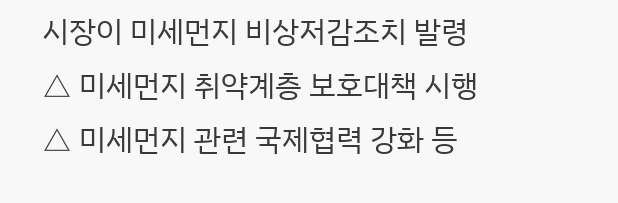시장이 미세먼지 비상저감조치 발령 △ 미세먼지 취약계층 보호대책 시행 △ 미세먼지 관련 국제협력 강화 등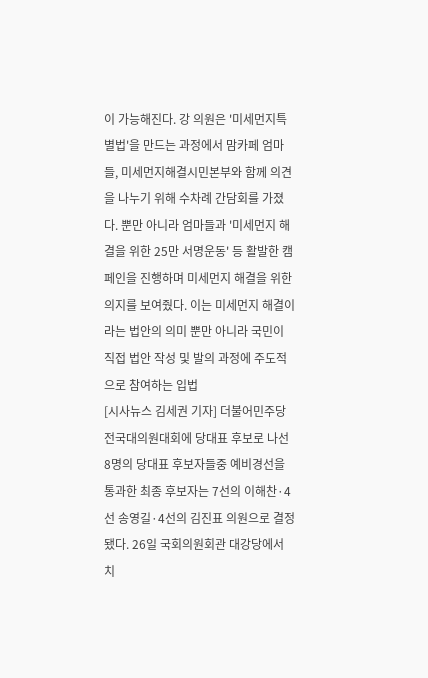이 가능해진다. 강 의원은 '미세먼지특별법'을 만드는 과정에서 맘카페 엄마들, 미세먼지해결시민본부와 함께 의견을 나누기 위해 수차례 간담회를 가졌다. 뿐만 아니라 엄마들과 '미세먼지 해결을 위한 25만 서명운동' 등 활발한 캠페인을 진행하며 미세먼지 해결을 위한 의지를 보여줬다. 이는 미세먼지 해결이라는 법안의 의미 뿐만 아니라 국민이 직접 법안 작성 및 발의 과정에 주도적으로 참여하는 입법
[시사뉴스 김세권 기자] 더불어민주당 전국대의원대회에 당대표 후보로 나선 8명의 당대표 후보자들중 예비경선을 통과한 최종 후보자는 7선의 이해찬·4선 송영길·4선의 김진표 의원으로 결정됐다. 26일 국회의원회관 대강당에서 치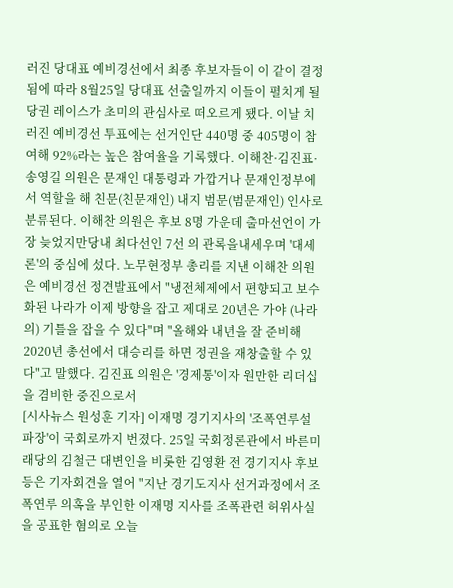러진 당대표 예비경선에서 최종 후보자들이 이 같이 결정됨에 따라 8월25일 당대표 선출일까지 이들이 펼치게 될 당권 레이스가 초미의 관심사로 떠오르게 됐다. 이날 치러진 예비경선 투표에는 선거인단 440명 중 405명이 참여해 92%라는 높은 참여율을 기록했다. 이해찬·김진표·송영길 의원은 문재인 대통령과 가깝거나 문재인정부에서 역할을 해 친문(친문재인) 내지 범문(범문재인) 인사로 분류된다. 이해찬 의원은 후보 8명 가운데 출마선언이 가장 늦었지만당내 최다선인 7선 의 관록을내세우며 '대세론'의 중심에 섰다. 노무현정부 총리를 지낸 이해찬 의원은 예비경선 정견발표에서 "냉전체제에서 편향되고 보수화된 나라가 이제 방향을 잡고 제대로 20년은 가야 (나라의) 기틀을 잡을 수 있다"며 "올해와 내년을 잘 준비해 2020년 총선에서 대승리를 하면 정권을 재창출할 수 있다"고 말했다. 김진표 의원은 '경제통'이자 원만한 리더십을 겸비한 중진으로서
[시사뉴스 원성훈 기자] 이재명 경기지사의 '조폭연루설 파장'이 국회로까지 번졌다. 25일 국회정론관에서 바른미래당의 김철근 대변인을 비롯한 김영환 전 경기지사 후보 등은 기자회견을 열어 "지난 경기도지사 선거과정에서 조폭연루 의혹을 부인한 이재명 지사를 조폭관련 허위사실을 공표한 혐의로 오늘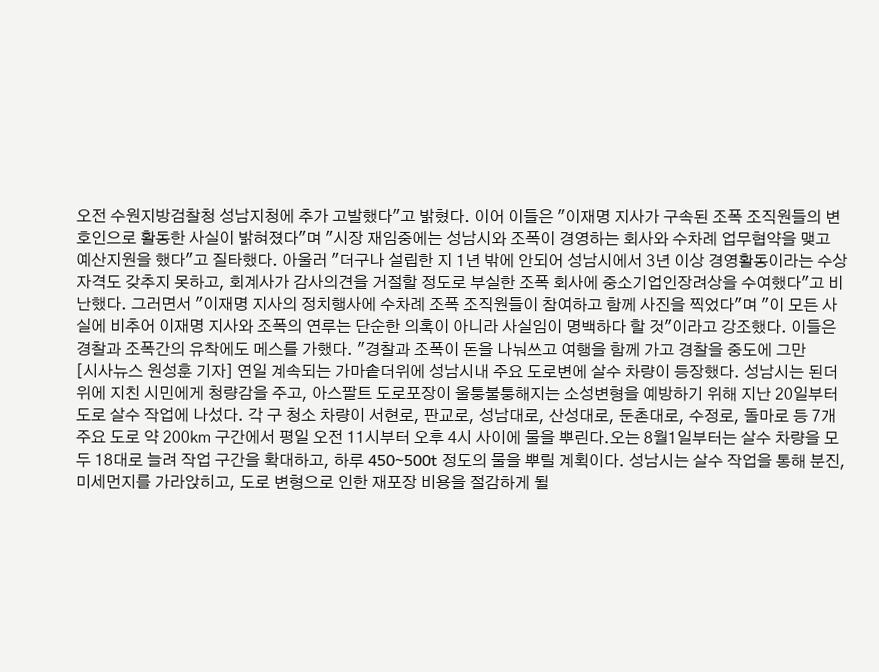오전 수원지방검찰청 성남지청에 추가 고발했다"고 밝혔다. 이어 이들은 "이재명 지사가 구속된 조폭 조직원들의 변호인으로 활동한 사실이 밝혀졌다"며 "시장 재임중에는 성남시와 조폭이 경영하는 회사와 수차례 업무협약을 맺고 예산지원을 했다"고 질타했다. 아울러 "더구나 설립한 지 1년 밖에 안되어 성남시에서 3년 이상 경영활동이라는 수상자격도 갖추지 못하고, 회계사가 감사의견을 거절할 정도로 부실한 조폭 회사에 중소기업인장려상을 수여했다"고 비난했다. 그러면서 "이재명 지사의 정치행사에 수차례 조폭 조직원들이 참여하고 함께 사진을 찍었다"며 "이 모든 사실에 비추어 이재명 지사와 조폭의 연루는 단순한 의혹이 아니라 사실임이 명백하다 할 것"이라고 강조했다. 이들은 경찰과 조폭간의 유착에도 메스를 가했다. "경찰과 조폭이 돈을 나눠쓰고 여행을 함께 가고 경찰을 중도에 그만
[시사뉴스 원성훈 기자] 연일 계속되는 가마솥더위에 성남시내 주요 도로변에 살수 차량이 등장했다. 성남시는 된더위에 지친 시민에게 청량감을 주고, 아스팔트 도로포장이 울퉁불퉁해지는 소성변형을 예방하기 위해 지난 20일부터 도로 살수 작업에 나섰다. 각 구 청소 차량이 서현로, 판교로, 성남대로, 산성대로, 둔촌대로, 수정로, 돌마로 등 7개 주요 도로 약 200㎞ 구간에서 평일 오전 11시부터 오후 4시 사이에 물을 뿌린다.오는 8월1일부터는 살수 차량을 모두 18대로 늘려 작업 구간을 확대하고, 하루 450~500t 정도의 물을 뿌릴 계획이다. 성남시는 살수 작업을 통해 분진, 미세먼지를 가라앉히고, 도로 변형으로 인한 재포장 비용을 절감하게 될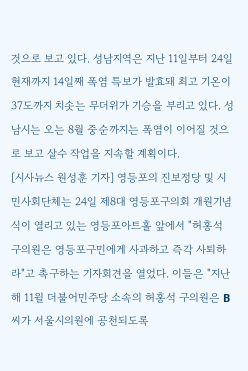것으로 보고 있다. 성남지역은 지난 11일부터 24일 현재까지 14일째 폭염 특보가 발효돼 최고 기온이 37도까지 치솟는 무더위가 기승을 부리고 있다. 성남시는 오는 8월 중순까지는 폭염이 이어질 것으로 보고 살수 작업을 지속할 계획이다.
[시사뉴스 원성훈 기자] 영등포의 진보정당 및 시민사회단체는 24일 제8대 영등포구의회 개원기념식이 열리고 있는 영등포아트홀 앞에서 "허홍석 구의원은 영등포구민에게 사과하고 즉각 사퇴하라"고 촉구하는 기자회견을 열었다. 이들은 "지난해 11윌 더불어민주당 소속의 허홍석 구의원은 B씨가 서울시의원에 공천되도록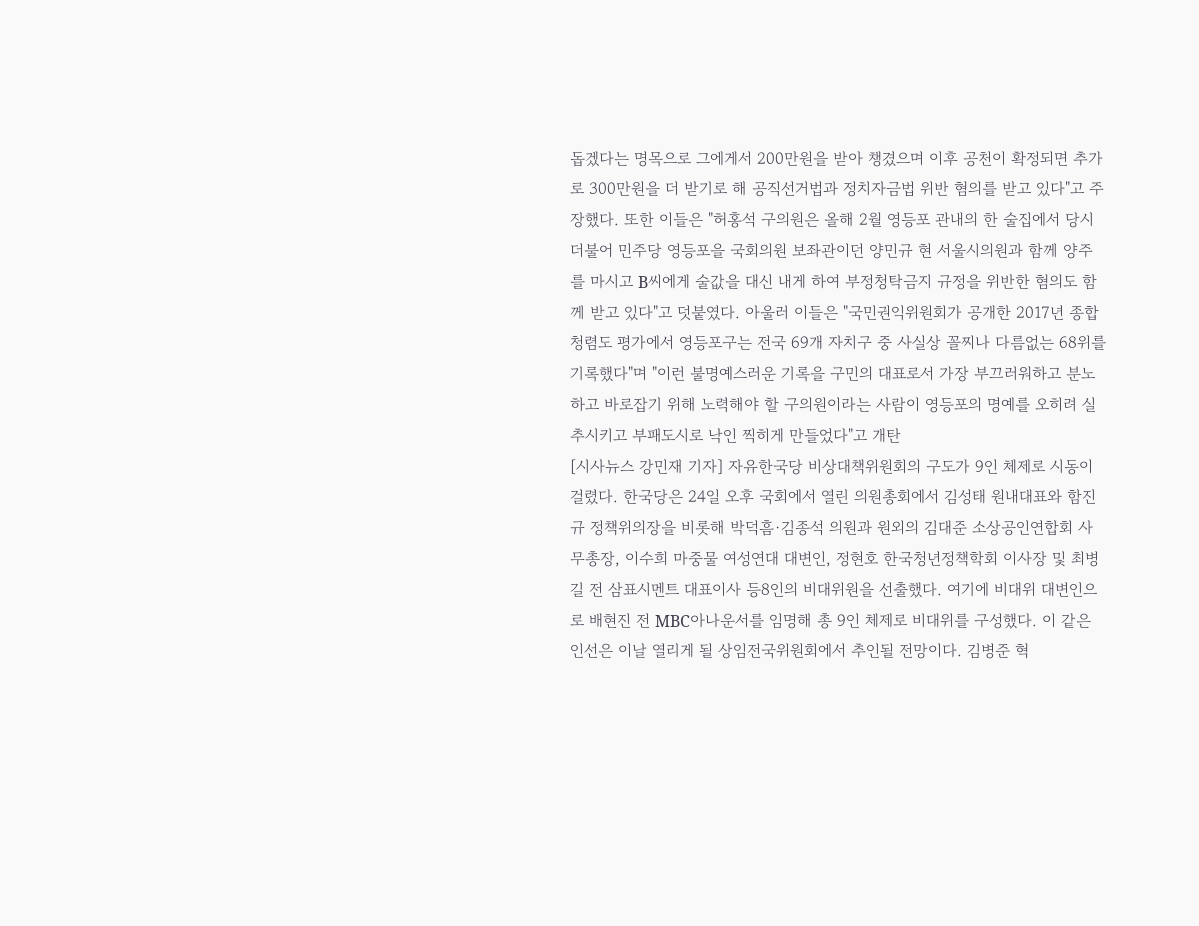돕겠다는 명목으로 그에게서 200만원을 받아 챙겼으며 이후 공천이 확정되면 추가로 300만원을 더 받기로 해 공직선거법과 정치자금법 위반 혐의를 받고 있다"고 주장했다. 또한 이들은 "허홍석 구의원은 올해 2월 영등포 관내의 한 술집에서 당시 더불어 민주당 영등포을 국회의원 보좌관이던 양민규 현 서울시의원과 함께 양주를 마시고 B씨에게 술값을 대신 내게 하여 부정청탁금지 규정을 위반한 혐의도 함께 받고 있다"고 덧붙였다. 아울러 이들은 "국민권익위원회가 공개한 2017년 종합청렴도 평가에서 영등포구는 전국 69개 자치구 중 사실상 꼴찌나 다름없는 68위를 기록했다"며 "이런 불명예스러운 기록을 구민의 대표로서 가장 부끄러워하고 분노하고 바로잡기 위해 노력해야 할 구의원이라는 사람이 영등포의 명예를 오히려 실추시키고 부패도시로 낙인 찍히게 만들었다"고 개탄
[시사뉴스 강민재 기자] 자유한국당 비상대책위원회의 구도가 9인 체제로 시동이 걸렸다. 한국당은 24일 오후 국회에서 열린 의원총회에서 김성태 원내대표와 함진규 정책위의장을 비롯해 박덕흠·김종석 의원과 원외의 김대준 소상공인연합회 사무총장, 이수희 마중물 여성연대 대변인, 정현호 한국청년정책학회 이사장 및 최병길 전 삼표시멘트 대표이사 등8인의 비대위원을 선출했다. 여기에 비대위 대변인으로 배현진 전 MBC아나운서를 임명해 총 9인 체제로 비대위를 구성했다. 이 같은 인선은 이날 열리게 될 상임전국위원회에서 추인될 전망이다. 김병준 혁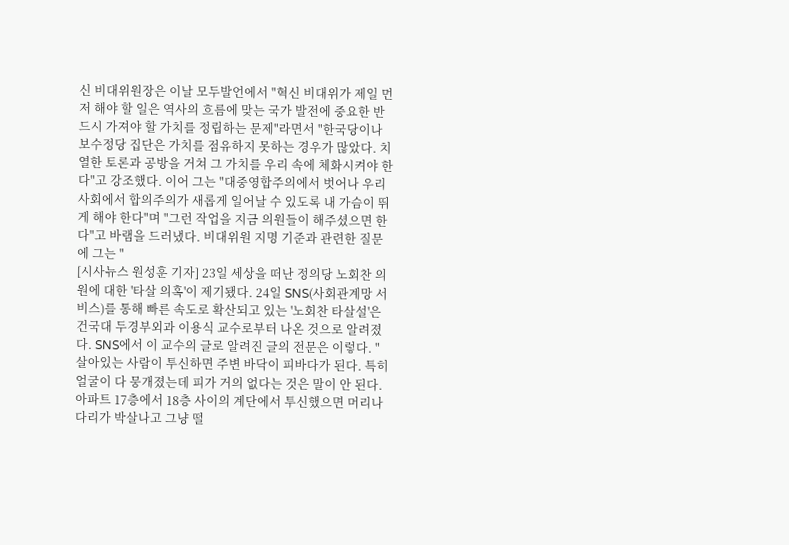신 비대위원장은 이날 모두발언에서 "혁신 비대위가 제일 먼저 해야 할 일은 역사의 흐름에 맞는 국가 발전에 중요한 반드시 가져야 할 가치를 정립하는 문제"라면서 "한국당이나 보수정당 집단은 가치를 점유하지 못하는 경우가 많았다. 치열한 토론과 공방을 거쳐 그 가치를 우리 속에 체화시켜야 한다"고 강조했다. 이어 그는 "대중영합주의에서 벗어나 우리 사회에서 합의주의가 새롭게 일어날 수 있도록 내 가슴이 뛰게 해야 한다"며 "그런 작업을 지금 의원들이 해주셨으면 한다"고 바램을 드러냈다. 비대위원 지명 기준과 관련한 질문에 그는 "
[시사뉴스 원성훈 기자] 23일 세상을 떠난 정의당 노회찬 의원에 대한 '타살 의혹'이 제기됐다. 24일 SNS(사회관계망 서비스)를 통해 빠른 속도로 확산되고 있는 '노회찬 타살설'은 건국대 두경부외과 이용식 교수로부터 나온 것으로 알려졌다. SNS에서 이 교수의 글로 알려진 글의 전문은 이렇다. "살아있는 사람이 투신하면 주변 바닥이 피바다가 된다. 특히 얼굴이 다 뭉개졌는데 피가 거의 없다는 것은 말이 안 된다. 아파트 17층에서 18층 사이의 계단에서 투신했으면 머리나 다리가 박살나고 그냥 떨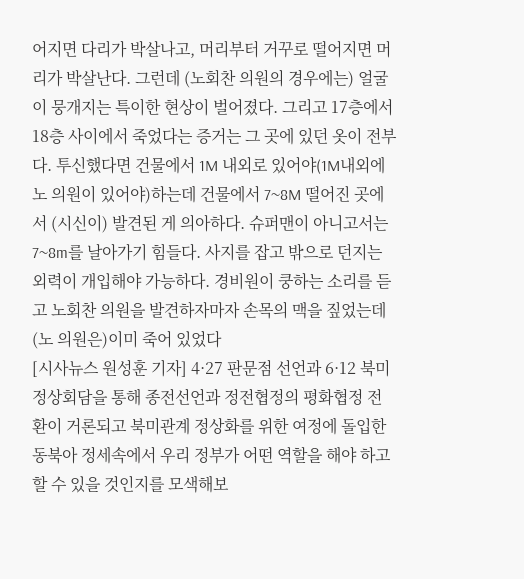어지면 다리가 박살나고, 머리부터 거꾸로 떨어지면 머리가 박살난다. 그런데 (노회찬 의원의 경우에는) 얼굴이 뭉개지는 특이한 현상이 벌어졌다. 그리고 17층에서 18층 사이에서 죽었다는 증거는 그 곳에 있던 옷이 전부다. 투신했다면 건물에서 1M 내외로 있어야(1M내외에 노 의원이 있어야)하는데 건물에서 7~8M 떨어진 곳에서 (시신이) 발견된 게 의아하다. 슈퍼맨이 아니고서는 7~8m를 날아가기 힘들다. 사지를 잡고 밖으로 던지는 외력이 개입해야 가능하다. 경비원이 쿵하는 소리를 듣고 노회찬 의원을 발견하자마자 손목의 맥을 짚었는데 (노 의원은)이미 죽어 있었다
[시사뉴스 원성훈 기자] 4·27 판문점 선언과 6·12 북미정상회담을 통해 종전선언과 정전협정의 평화협정 전환이 거론되고 북미관계 정상화를 위한 여정에 돌입한 동북아 정세속에서 우리 정부가 어떤 역할을 해야 하고 할 수 있을 것인지를 모색해보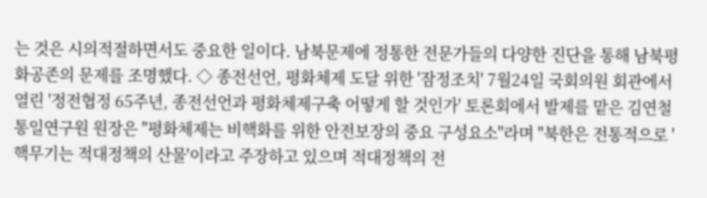는 것은 시의적절하면서도 중요한 일이다. 남북문제에 정통한 전문가들의 다양한 진단을 통해 남북평화공존의 문제를 조명했다. ◇ 종전선언, 평화체제 도달 위한 '잠정조치' 7월24일 국회의원 회관에서 열린 '정전협정 65주년, 종전선언과 평화체제구축 어떻게 할 것인가' 토론회에서 발제를 맡은 김연철 통일연구원 원장은 "평화체제는 비핵화를 위한 안전보장의 중요 구성요소"라며 "북한은 전통적으로 '핵무기는 적대정책의 산물'이라고 주장하고 있으며 적대정책의 전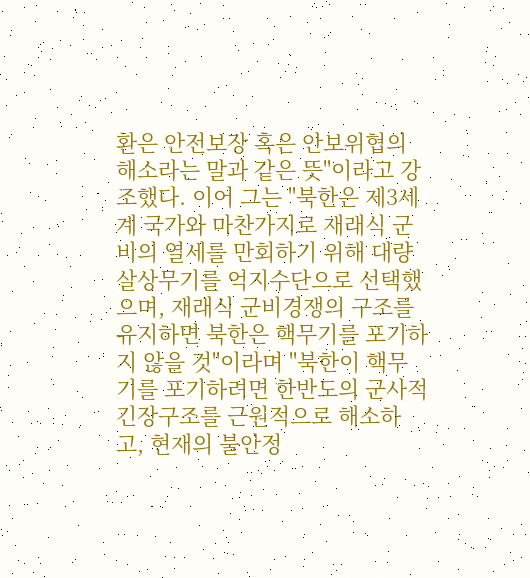환은 안전보장 혹은 안보위협의 해소라는 말과 같은 뜻"이라고 강조했다. 이어 그는 "북한은 제3세계 국가와 마찬가지로 재래식 군비의 열세를 만회하기 위해 대량살상무기를 억지수단으로 선택했으며, 재래식 군비경쟁의 구조를 유지하면 북한은 핵무기를 포기하지 않을 것"이라며 "북한이 핵무기를 포기하려면 한반도의 군사적 긴장구조를 근원적으로 해소하고, 현재의 불안정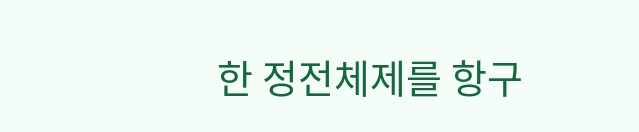한 정전체제를 항구